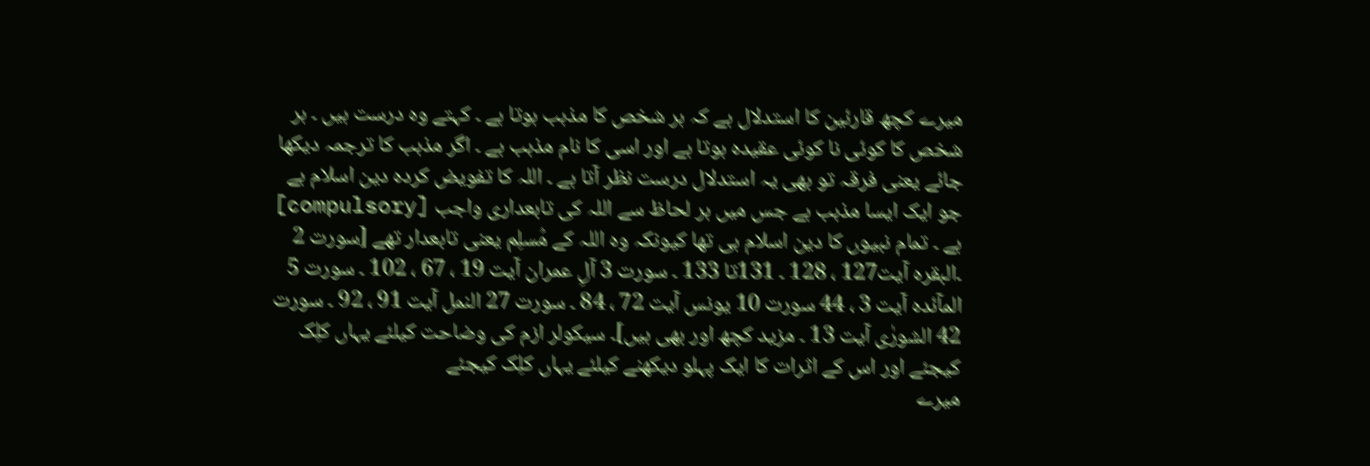میرے کچھ قارئین کا استدلال ہے کہ ہر شخص کا مذہب ہوتا ہے ۔ کہتے وہ درست ہیں ۔ ہر شخص کا کوئی نا کوئی عقیدہ ہوتا ہے اور اسی کا نام مذہب ہے ۔ اگر مذہب کا ترجمہ دیکھا جائے یعنی فرقہ تو بھی یہ استدلال درست نظر آتا ہے ۔ اللہ کا تفویض کردہ دین اسلام ہے جو ایک ایسا مذہب ہے جس میں ہر لحاظ سے اللہ کی تابعداری واجب [compulsory] ہے ۔ تمام نبیوں کا دین اسلام ہی تھا کیونکہ وہ اللہ کے مُسلِم یعنی تابعدار تھے [سورت 2 ۔البقرہ آیت127 ، 128 ۔ 131تا 133 ۔ سورت 3 آلِ عمران آیت 19 ، 67 ، 102 ۔ سورت 5 المآئدہ آیت 3 ، 44 سورت 10 یونس آیت 72 ، 84 ۔ سورت 27 النمل آیت 91 ، 92 ۔ سورت 42 الشورٰی آیت 13 ۔ مزید کچھ اور بھی ہیں]۔ سیکولر ازم کی وضاحت کیلئے یہاں کلِک کیجئے اور اس کے اثرات کا ایک پہلو دیکھنے کیلئے یہاں کلِک کیجئے
میرے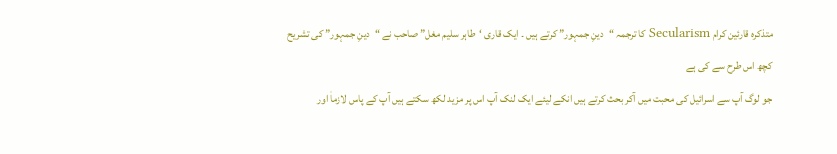متذکرہ قارئین کرام Secularism کا ترجمہ “دینِ جمہور” کرتے ہیں ۔ ایک قاری ‘طاہر سلیم مغل” صاحب نے “دینِ جمہور” کی تشریح کچھ اس طرح سے کی ہے
جو لوگ آپ سے اسرائیل کی محبت میں آکر بحث کرتے ہیں انکے لیئے ایک لنک آپ اس پر مزید لکھ سکتے ہیں آپ کے پاس لازماٰ اور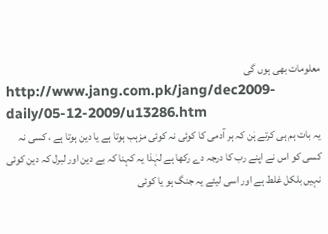معلومات بھی ہوں گی
http://www.jang.com.pk/jang/dec2009-daily/05-12-2009/u13286.htm
یہ بات ہم ہی کرتے ہٰن کہ ہر آدمی کا کوئی نہ کوئی مزہب ہوتا ہے یا دین ہوتا ہے ، کسی نہ کسی کو اس نے اپنے رب کا درجہ دے رکھا ہے لہٰذا یہ کہنا کہ بے دین اور لبرل کہ دین کوئی نہیں بلکل غلط ہے اور اسی لیئے یہ جنگ ہو یا کوئی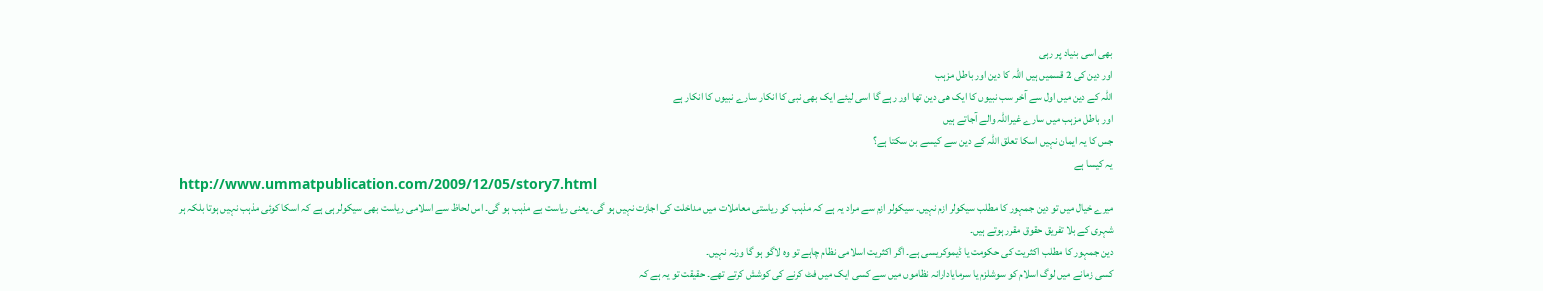بھی اسی بنیاد پر رہی
اور دین کی 2 قسمیں ہیں اللہ کا دین اور باطل مزہب
اللہ کے دین میں اول سے آخر سب نبیوں کا ایک ھی دین تھا اور رہے گا اسی لیئے ایک بھی نبی کا انکار سارے نبیوں کا انکار ہے
اور باطل مزہب میں سارے غیراللہ والے آجاتے ہیں
جس کا یہ ایمان نہیں اسکا تعلق اللہ کے دین سے کیسے بن سکتا ہے؟
یہ کیسا ہے
http://www.ummatpublication.com/2009/12/05/story7.html
میرے خیال میں تو دین جمہور کا مطلب سیکولر ازم نہیں۔ سیکولر ازم سے مراد یہ ہے کہ مذہب کو ریاستی معاملات میں مداخلت کی اجازت نہیں ہو گی۔ یعنی ریاست بے مذہب ہو گی۔ اس لحاظ سے اسلامی ریاست بھی سیکولر ہی ہے کہ اسکا کوئی مذہب نہیں ہوتا بلکہ ہر شہری کے بلا تفریق حقوق مقرر ہوتے ہیں۔
دین جمہور کا مطلب اکثریت کی حکومت یا ڈیموکریسی ہے۔ اگر اکثریت اسلامی نظام چاہے تو وہ لاگو ہو گا ورنہ نہیں۔
کسی زمانے میں لوگ اسلام کو سوشلزم یا سرمایادارانہ نظاموں میں سے کسی ایک میں فٹ کرنے کی کوشش کرتے تھے۔ حقیقت تو یہ ہے کہ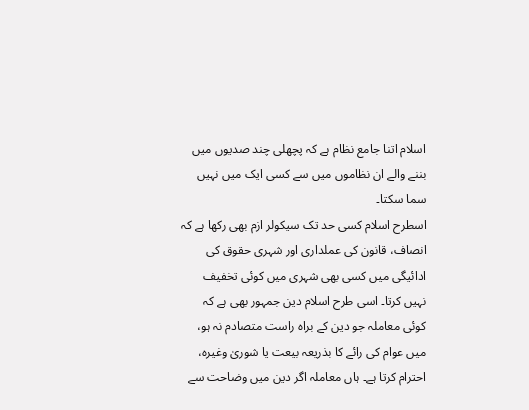اسلام اتنا جامع نظام ہے کہ پچھلی چند صدیوں میں بننے والے ان نظاموں میں سے کسی ایک میں نہیں سما سکتا۔
اسطرح اسلام کسی حد تک سیکولر ازم بھی رکھا ہے کہ انصاف، قانون کی عملداری اور شہری حقوق کی ادائیگی میں کسی بھی شہری میں کوئی تخفیف نہیں کرتا۔ اسی طرح اسلام دین جمہور بھی ہے کہ کوئی معاملہ جو دین کے براہ راست متصادم نہ ہو، میں عوام کی رائے کا بذریعہ بیعت یا شوریٰ وغیرہ، احترام کرتا ہے۔ ہاں معاملہ اگر دین میں وضاحت سے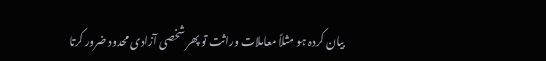بیان کردہ ہو مثلاً معاملات وراثت تو پھر شخصی آزادی محدود ضرور کرتا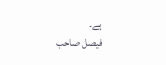ہے۔
فیصل صاحب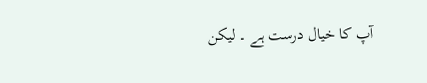آپ کا خیال درست ہے ۔ لیکن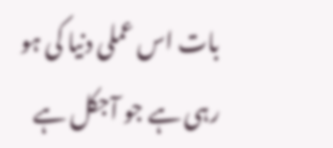بات اس عملی دنیا کی ہو رہی ہے جو آجکل ہے